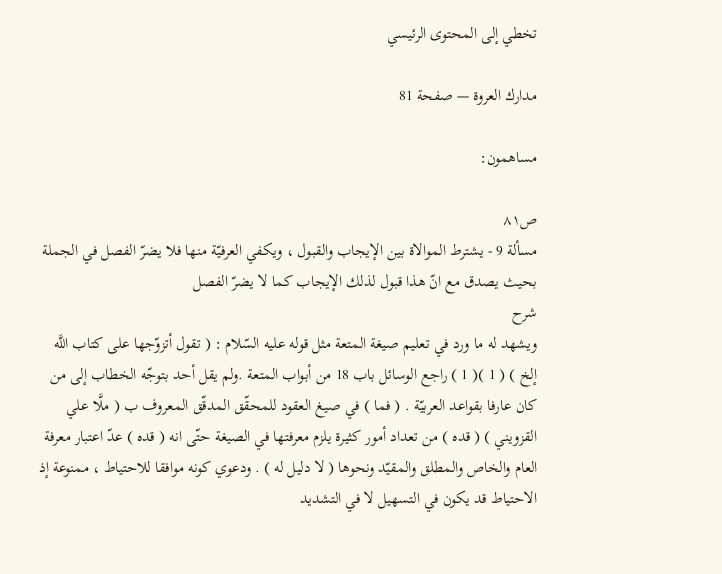تخطي إلى المحتوى الرئيسي

مدارك العروة — صفحة 81

مساهمون:

ص٨١
مسألة 9 - يشترط الموالاة بين الإيجاب والقبول ، ويكفي العرفيّة منها فلا يضرّ الفصل في الجملة بحيث يصدق مع انّ هذا قبول لذلك الإيجاب كما لا يضرّ الفصل
شرح
ويشهد له ما ورد في تعليم صيغة المتعة مثل قوله عليه السّلام : ( تقول أتزوّجها على كتاب اللَّه إلخ ) ( 1 )( 1 ) راجع الوسائل باب 18 من أبواب المتعة .ولم يقل أحد بتوجّه الخطاب إلى من كان عارفا بقواعد العربيّة . ( فما ) في صيغ العقود للمحقّق المدقّق المعروف ب ( ملَّا علي القزويني ) ( قده ) من تعداد أمور كثيرة يلزم معرفتها في الصيغة حتّى انه ( قده ) عدّ اعتبار معرفة العام والخاص والمطلق والمقيّد ونحوها ( لا دليل له ) . ودعوي كونه موافقا للاحتياط ، ممنوعة إذ الاحتياط قد يكون في التسهيل لا في التشديد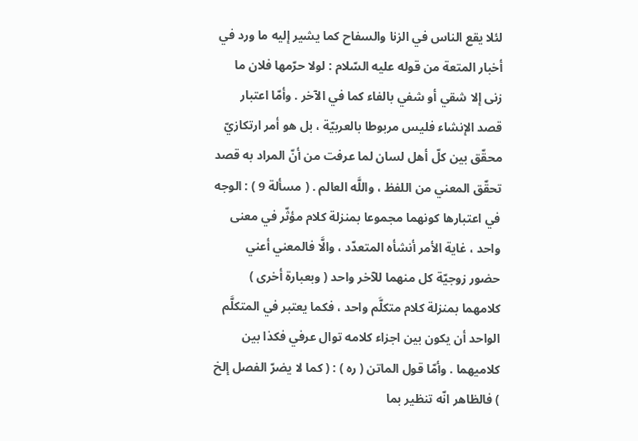لئلا يقع الناس في الزنا والسفاح كما يشير إليه ما ورد في أخبار المتعة من قوله عليه السّلام : لولا حرّمها فلان ما زنى إلا شقي أو شفي بالفاء كما في الآخر . وأمّا اعتبار قصد الإنشاء فليس مربوطا بالعربيّة ، بل هو أمر ارتكازيّ محقّق بين كلّ أهل لسان لما عرفت من أنّ المراد به قصد تحقّق المعني من اللفظ ، واللَّه العالم . ( مسألة 9 ) : الوجه في اعتبارها كونهما مجموعا بمنزلة كلام مؤثّر في معنى واحد ، غاية الأمر أنشأه المتعدّد ، والَّا فالمعني أعني حضور زوجيّة كل منهما للآخر واحد ( وبعبارة أخرى ) كلامهما بمنزلة كلام متكلَّم واحد ، فكما يعتبر في المتكلَّم الواحد أن يكون بين اجزاء كلامه توال عرفي فكذا بين كلاميهما . وأمّا قول الماتن ( ره ) : ( كما لا يضرّ الفصل إلخ ) فالظاهر انّه تنظير بما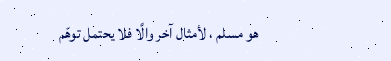هو مسلم ، لأمثال آخر والَّا فلا يحتمل توهّم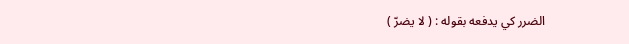الضرر كي يدفعه بقوله : ( لا يضرّ )